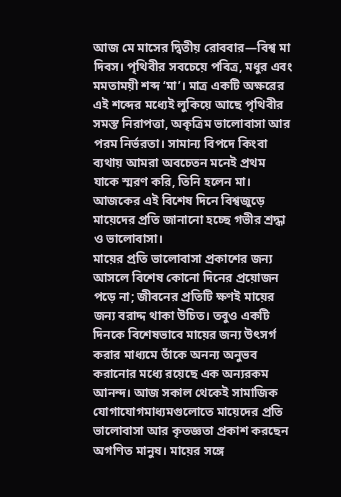আজ মে মাসের দ্বিতীয় রোববার—বিশ্ব মা দিবস। পৃথিবীর সবচেয়ে পবিত্র, মধুর এবং মমতাময়ী শব্দ ‘মা’। মাত্র একটি অক্ষরের এই শব্দের মধ্যেই লুকিয়ে আছে পৃথিবীর সমস্ত নিরাপত্তা, অকৃত্রিম ভালোবাসা আর পরম নির্ভরতা। সামান্য বিপদে কিংবা ব্যথায় আমরা অবচেতন মনেই প্রথম যাকে স্মরণ করি, তিনি হলেন মা। আজকের এই বিশেষ দিনে বিশ্বজুড়ে মায়েদের প্রতি জানানো হচ্ছে গভীর শ্রদ্ধা ও ভালোবাসা।
মায়ের প্রতি ভালোবাসা প্রকাশের জন্য আসলে বিশেষ কোনো দিনের প্রয়োজন পড়ে না; জীবনের প্রতিটি ক্ষণই মায়ের জন্য বরাদ্দ থাকা উচিত। তবুও একটি দিনকে বিশেষভাবে মায়ের জন্য উৎসর্গ করার মাধ্যমে তাঁকে অনন্য অনুভব করানোর মধ্যে রয়েছে এক অন্যরকম আনন্দ। আজ সকাল থেকেই সামাজিক যোগাযোগমাধ্যমগুলোতে মায়েদের প্রতি ভালোবাসা আর কৃতজ্ঞতা প্রকাশ করছেন অগণিত মানুষ। মায়ের সঙ্গে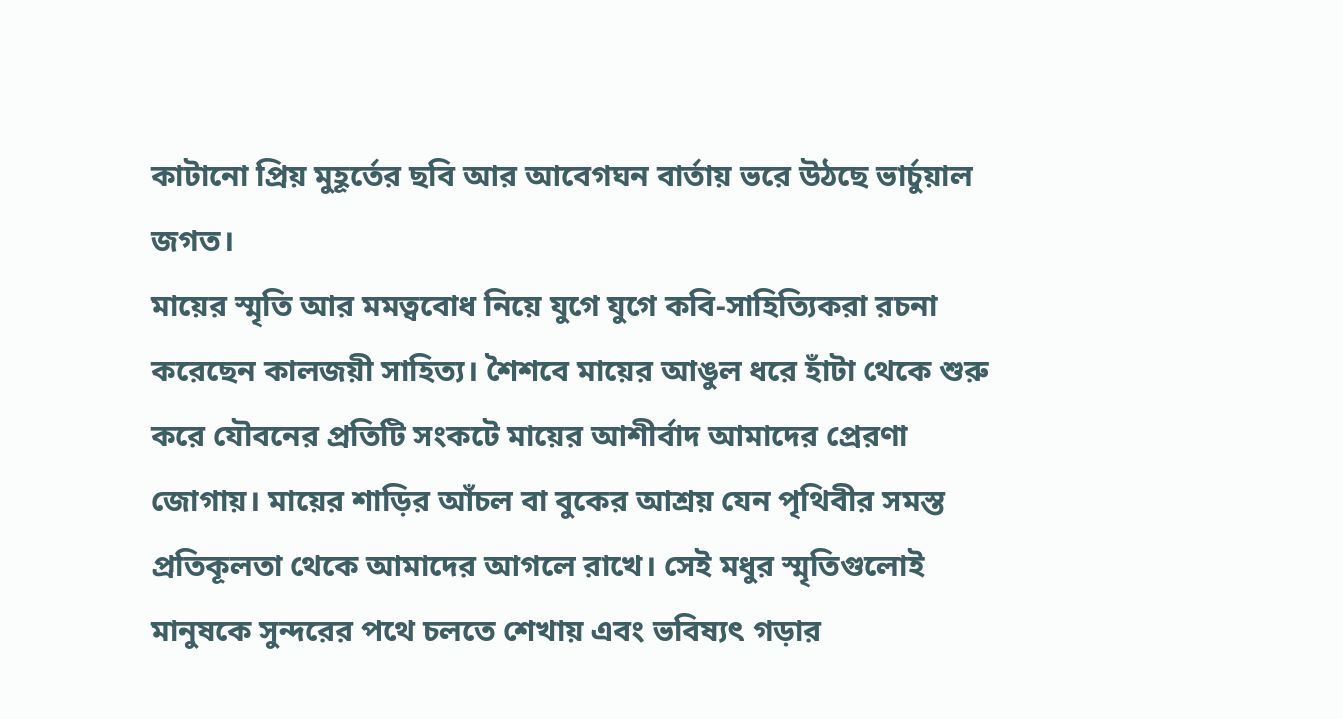কাটানো প্রিয় মুহূর্তের ছবি আর আবেগঘন বার্তায় ভরে উঠছে ভার্চুয়াল জগত।
মায়ের স্মৃতি আর মমত্ববোধ নিয়ে যুগে যুগে কবি-সাহিত্যিকরা রচনা করেছেন কালজয়ী সাহিত্য। শৈশবে মায়ের আঙুল ধরে হাঁটা থেকে শুরু করে যৌবনের প্রতিটি সংকটে মায়ের আশীর্বাদ আমাদের প্রেরণা জোগায়। মায়ের শাড়ির আঁচল বা বুকের আশ্রয় যেন পৃথিবীর সমস্ত প্রতিকূলতা থেকে আমাদের আগলে রাখে। সেই মধুর স্মৃতিগুলোই মানুষকে সুন্দরের পথে চলতে শেখায় এবং ভবিষ্যৎ গড়ার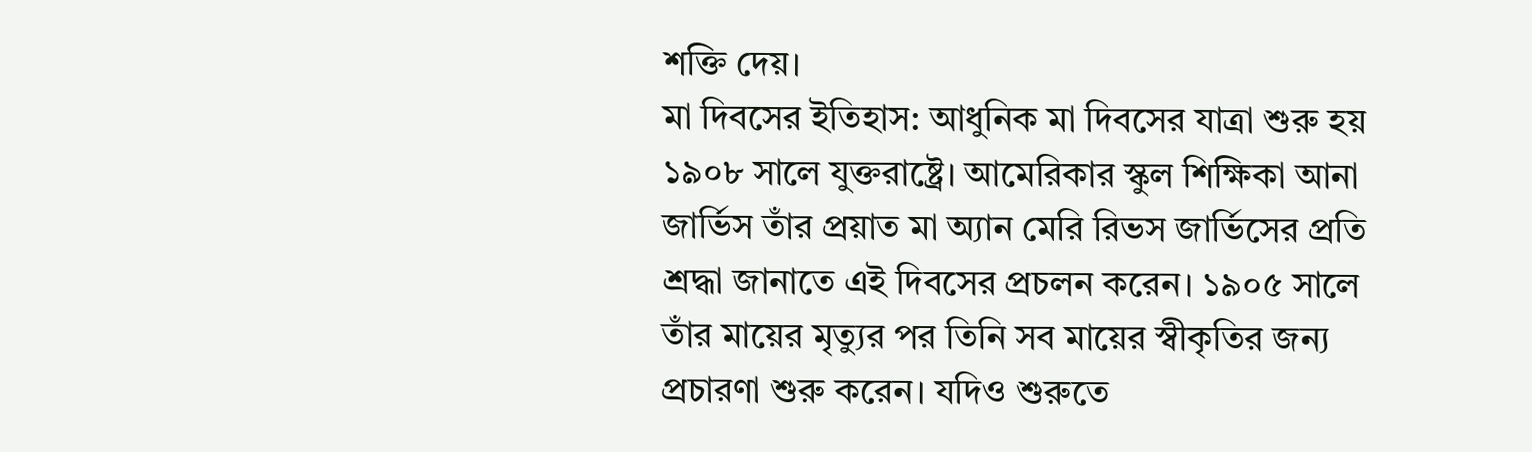শক্তি দেয়।
মা দিবসের ইতিহাস: আধুনিক মা দিবসের যাত্রা শুরু হয় ১৯০৮ সালে যুক্তরাষ্ট্রে। আমেরিকার স্কুল শিক্ষিকা আনা জার্ভিস তাঁর প্রয়াত মা অ্যান মেরি রিভস জার্ভিসের প্রতি শ্রদ্ধা জানাতে এই দিবসের প্রচলন করেন। ১৯০৫ সালে তাঁর মায়ের মৃত্যুর পর তিনি সব মায়ের স্বীকৃতির জন্য প্রচারণা শুরু করেন। যদিও শুরুতে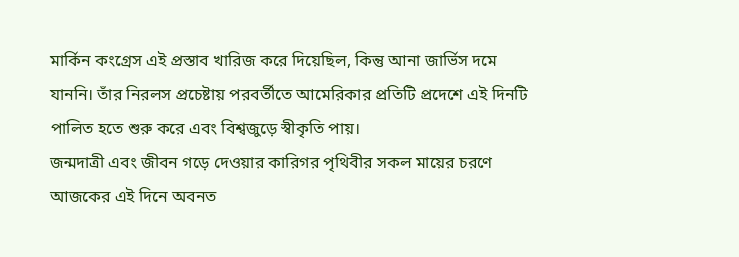মার্কিন কংগ্রেস এই প্রস্তাব খারিজ করে দিয়েছিল, কিন্তু আনা জার্ভিস দমে যাননি। তাঁর নিরলস প্রচেষ্টায় পরবর্তীতে আমেরিকার প্রতিটি প্রদেশে এই দিনটি পালিত হতে শুরু করে এবং বিশ্বজুড়ে স্বীকৃতি পায়।
জন্মদাত্রী এবং জীবন গড়ে দেওয়ার কারিগর পৃথিবীর সকল মায়ের চরণে আজকের এই দিনে অবনত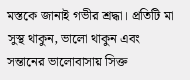মস্তকে জানাই গভীর শ্রদ্ধা। প্রতিটি মা সুস্থ থাকুন, ভালো থাকুন এবং সন্তানের ভালোবাসায় সিক্ত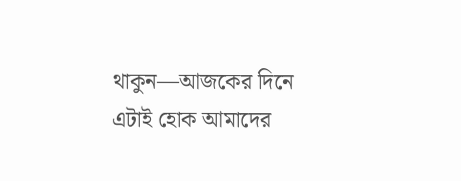থাকুন—আজকের দিনে এটাই হোক আমাদের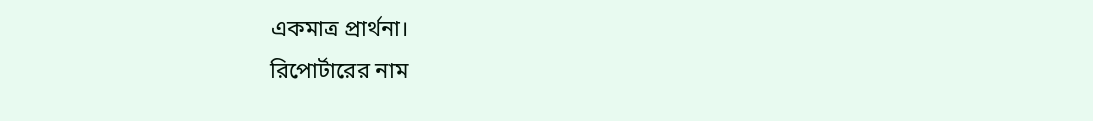একমাত্র প্রার্থনা।
রিপোর্টারের নাম